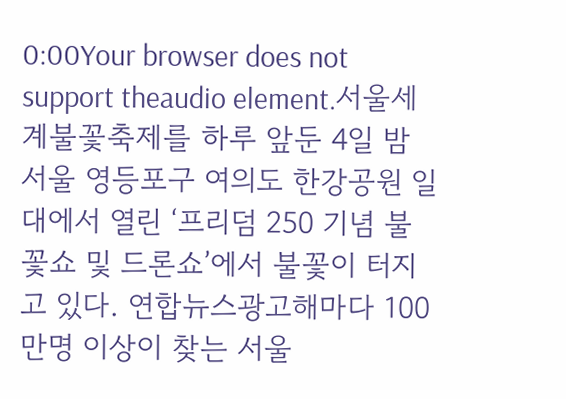0:00Your browser does not support theaudio element.서울세계불꽃축제를 하루 앞둔 4일 밤 서울 영등포구 여의도 한강공원 일대에서 열린 ‘프리덤 250 기념 불꽃쇼 및 드론쇼’에서 불꽃이 터지고 있다. 연합뉴스광고해마다 100만명 이상이 찾는 서울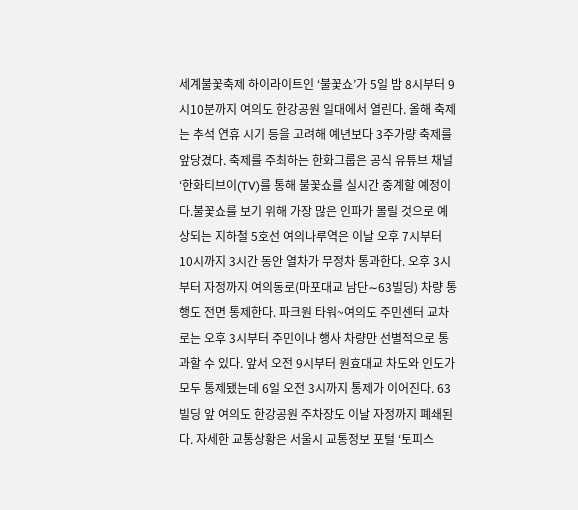세계불꽃축제 하이라이트인 ‘불꽃쇼’가 5일 밤 8시부터 9시10분까지 여의도 한강공원 일대에서 열린다. 올해 축제는 추석 연휴 시기 등을 고려해 예년보다 3주가량 축제를 앞당겼다. 축제를 주최하는 한화그룹은 공식 유튜브 채널 ‘한화티브이(TV)를 통해 불꽃쇼를 실시간 중계할 예정이다.불꽃쇼를 보기 위해 가장 많은 인파가 몰릴 것으로 예상되는 지하철 5호선 여의나루역은 이날 오후 7시부터 10시까지 3시간 동안 열차가 무정차 통과한다. 오후 3시부터 자정까지 여의동로(마포대교 남단∼63빌딩) 차량 통행도 전면 통제한다. 파크원 타워~여의도 주민센터 교차로는 오후 3시부터 주민이나 행사 차량만 선별적으로 통과할 수 있다. 앞서 오전 9시부터 원효대교 차도와 인도가 모두 통제됐는데 6일 오전 3시까지 통제가 이어진다. 63빌딩 앞 여의도 한강공원 주차장도 이날 자정까지 폐쇄된다. 자세한 교통상황은 서울시 교통정보 포털 ‘토피스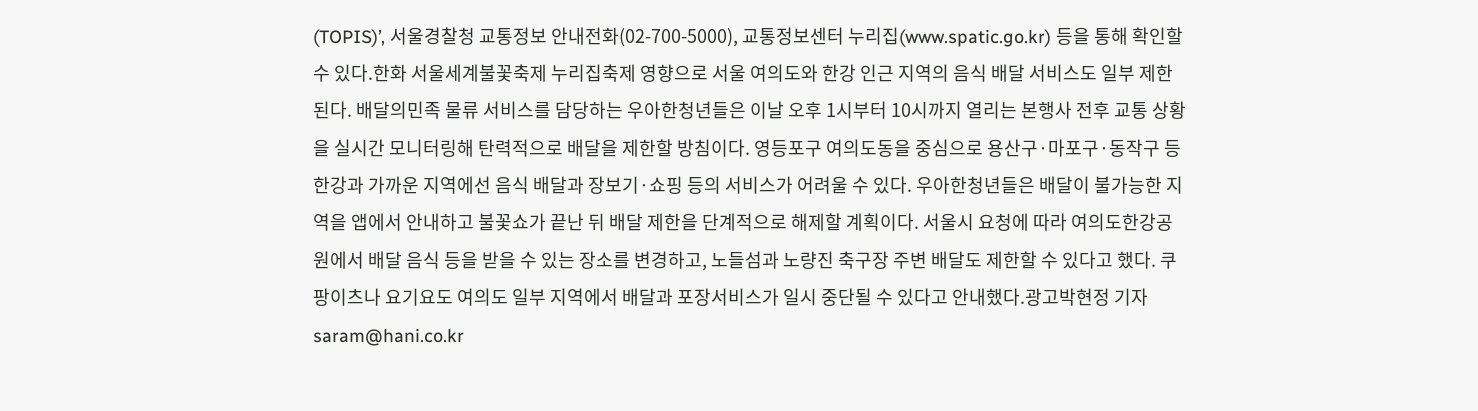(TOPIS)’, 서울경찰청 교통정보 안내전화(02-700-5000), 교통정보센터 누리집(www.spatic.go.kr) 등을 통해 확인할 수 있다.한화 서울세계불꽃축제 누리집축제 영향으로 서울 여의도와 한강 인근 지역의 음식 배달 서비스도 일부 제한된다. 배달의민족 물류 서비스를 담당하는 우아한청년들은 이날 오후 1시부터 10시까지 열리는 본행사 전후 교통 상황을 실시간 모니터링해 탄력적으로 배달을 제한할 방침이다. 영등포구 여의도동을 중심으로 용산구·마포구·동작구 등 한강과 가까운 지역에선 음식 배달과 장보기·쇼핑 등의 서비스가 어려울 수 있다. 우아한청년들은 배달이 불가능한 지역을 앱에서 안내하고 불꽃쇼가 끝난 뒤 배달 제한을 단계적으로 해제할 계획이다. 서울시 요청에 따라 여의도한강공원에서 배달 음식 등을 받을 수 있는 장소를 변경하고, 노들섬과 노량진 축구장 주변 배달도 제한할 수 있다고 했다. 쿠팡이츠나 요기요도 여의도 일부 지역에서 배달과 포장서비스가 일시 중단될 수 있다고 안내했다.광고박현정 기자 saram@hani.co.kr